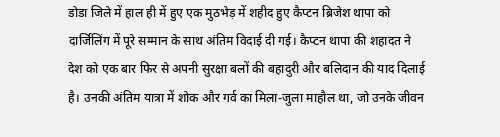डोडा जिले में हाल ही में हुए एक मुठभेड़ में शहीद हुए कैप्टन ब्रिजेश थापा को दार्जिलिंग में पूरे सम्मान के साथ अंतिम विदाई दी गई। कैप्टन थापा की शहादत ने देश को एक बार फिर से अपनी सुरक्षा बलों की बहादुरी और बलिदान की याद दिलाई है। उनकी अंतिम यात्रा में शोक और गर्व का मिला-जुला माहौल था, जो उनके जीवन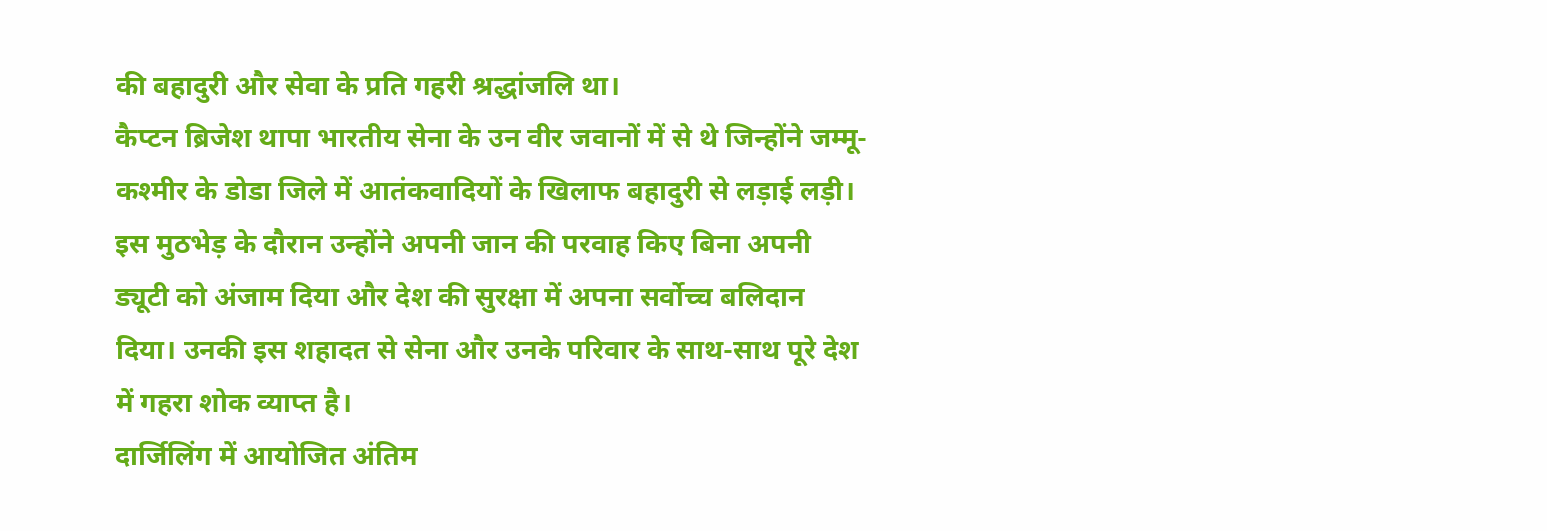की बहादुरी और सेवा के प्रति गहरी श्रद्धांजलि था।
कैप्टन ब्रिजेश थापा भारतीय सेना के उन वीर जवानों में से थे जिन्होंने जम्मू-कश्मीर के डोडा जिले में आतंकवादियों के खिलाफ बहादुरी से लड़ाई लड़ी। इस मुठभेड़ के दौरान उन्होंने अपनी जान की परवाह किए बिना अपनी ड्यूटी को अंजाम दिया और देश की सुरक्षा में अपना सर्वोच्च बलिदान दिया। उनकी इस शहादत से सेना और उनके परिवार के साथ-साथ पूरे देश में गहरा शोक व्याप्त है।
दार्जिलिंग में आयोजित अंतिम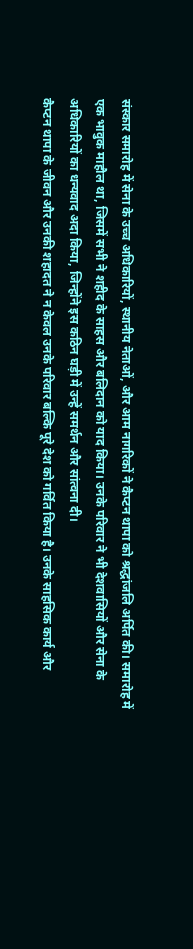संस्कार समारोह में सेना के उच्च अधिकारियों, स्थानीय नेताओं, और आम नागरिकों ने कैप्टन थापा को श्रद्धांजलि अर्पित की। समारोह में एक भावुक माहौल था, जिसमें सभी ने शहीद के साहस और बलिदान को याद किया। उनके परिवार ने भी देशवासियों और सेना के अधिकारियों का धन्यवाद अदा किया, जिन्होंने इस कठिन घड़ी में उन्हें समर्थन और सांत्वना दी।
कैप्टन थापा के जीवन और उनकी शहादत ने न केवल उनके परिवार बल्कि पूरे देश को गर्वित किया है। उनके साहसिक कार्य और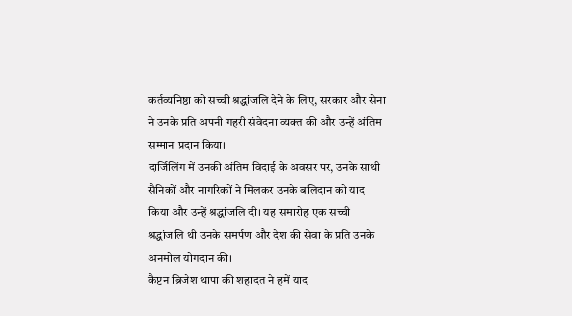कर्तव्यनिष्ठा को सच्ची श्रद्धांजलि देने के लिए, सरकार और सेना ने उनके प्रति अपनी गहरी संवेदना व्यक्त की और उन्हें अंतिम सम्मान प्रदान किया।
दार्जिलिंग में उनकी अंतिम विदाई के अवसर पर, उनके साथी सैनिकों और नागरिकों ने मिलकर उनके बलिदान को याद किया और उन्हें श्रद्धांजलि दी। यह समारोह एक सच्ची श्रद्धांजलि थी उनके समर्पण और देश की सेवा के प्रति उनके अनमोल योगदान की।
कैप्टन ब्रिजेश थापा की शहादत ने हमें याद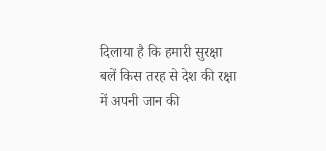दिलाया है कि हमारी सुरक्षा बलें किस तरह से देश की रक्षा में अपनी जान की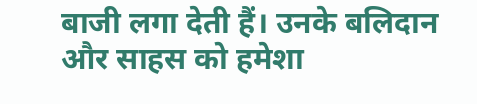बाजी लगा देती हैं। उनके बलिदान और साहस को हमेशा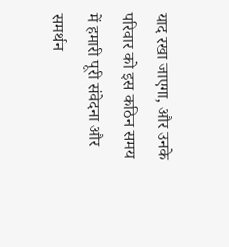याद रखा जाएगा, और उनके परिवार को इस कठिन समय में हमारी पूरी संवेदना और समर्थन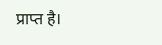प्राप्त है।